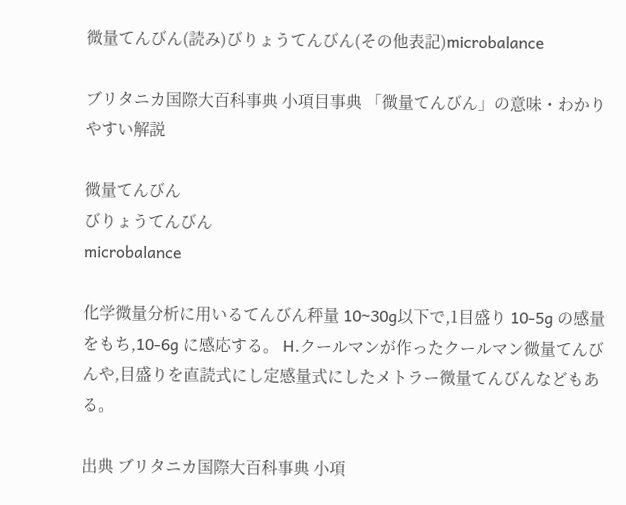微量てんびん(読み)びりょうてんびん(その他表記)microbalance

ブリタニカ国際大百科事典 小項目事典 「微量てんびん」の意味・わかりやすい解説

微量てんびん
びりょうてんびん
microbalance

化学微量分析に用いるてんびん秤量 10~30g以下で,1目盛り 10-5g の感量をもち,10-6g に感応する。 H.クールマンが作ったクールマン微量てんびんや,目盛りを直読式にし定感量式にしたメトラー微量てんびんなどもある。

出典 ブリタニカ国際大百科事典 小項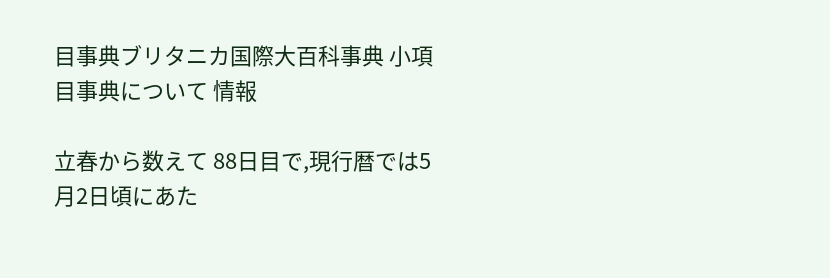目事典ブリタニカ国際大百科事典 小項目事典について 情報

立春から数えて 88日目で,現行暦では5月2日頃にあた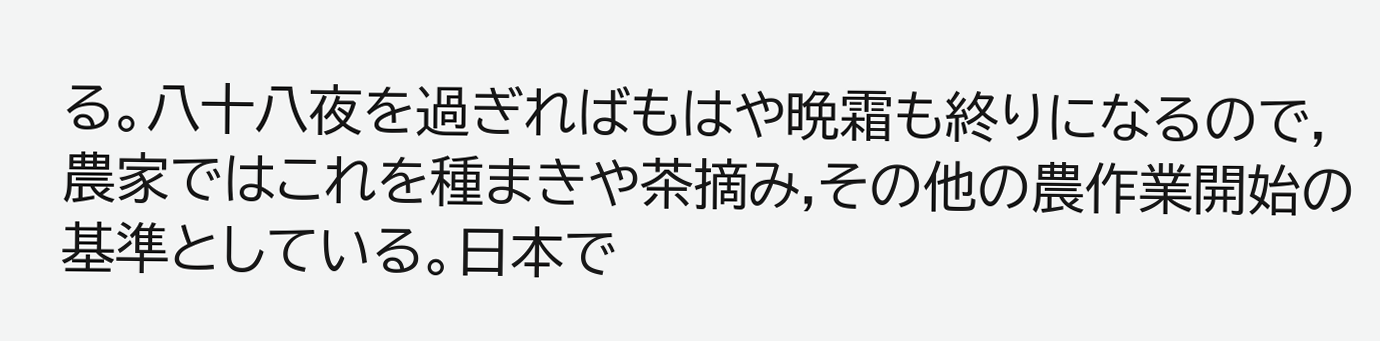る。八十八夜を過ぎればもはや晩霜も終りになるので,農家ではこれを種まきや茶摘み,その他の農作業開始の基準としている。日本で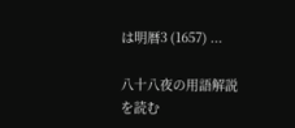は明暦3 (1657) ...

八十八夜の用語解説を読む